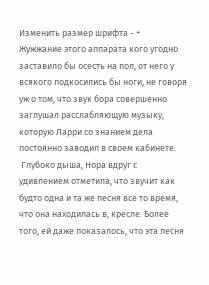Изменить размер шрифта - +
Жужжание этого аппарата кого угодно заставило бы осесть на пол, от него у всякого подкосились бы ноги, не говоря уж о том, что звук бора совершенно заглушал расслабляющую музыку, которую Ларри со знанием дела постоянно заводил в своем кабинете.
 Глубоко дыша, Нора вдруг с удивлением отметила, что звучит как будто одна и та же песня все то время, что она находилась в, кресле. Более того, ей даже показалось, что эта песня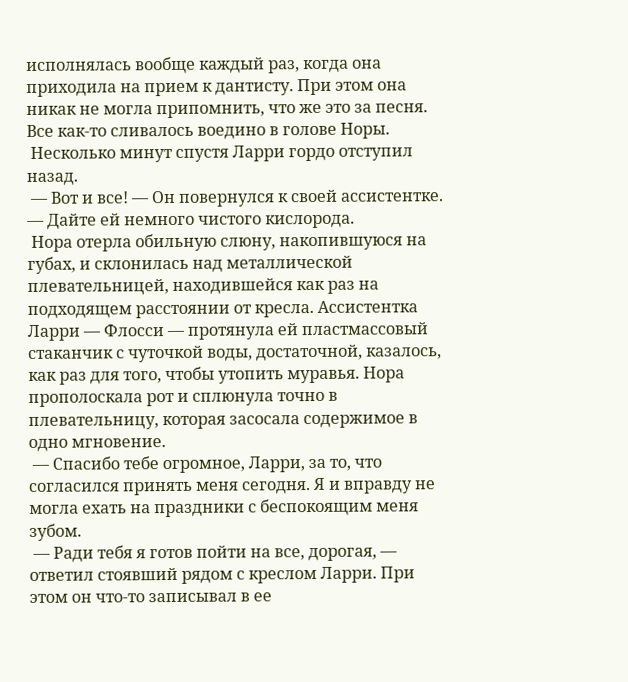исполнялась вообще каждый раз, когда она приходила на прием к дантисту. При этом она никак не могла припомнить, что же это за песня. Все как-то сливалось воедино в голове Норы.
 Несколько минут спустя Ларри гордо отступил назад.
 — Вот и все! — Он повернулся к своей ассистентке. — Дайте ей немного чистого кислорода.
 Нора отерла обильную слюну, накопившуюся на губах, и склонилась над металлической плевательницей, находившейся как раз на подходящем расстоянии от кресла. Ассистентка Ларри — Флосси — протянула ей пластмассовый стаканчик с чуточкой воды, достаточной, казалось, как раз для того, чтобы утопить муравья. Нора прополоскала рот и сплюнула точно в плевательницу, которая засосала содержимое в одно мгновение.
 — Спасибо тебе огромное, Ларри, за то, что согласился принять меня сегодня. Я и вправду не могла ехать на праздники с беспокоящим меня зубом.
 — Ради тебя я готов пойти на все, дорогая, — ответил стоявший рядом с креслом Ларри. При этом он что-то записывал в ее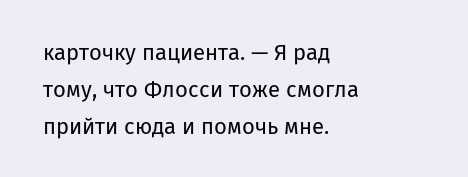карточку пациента. — Я рад тому, что Флосси тоже смогла прийти сюда и помочь мне.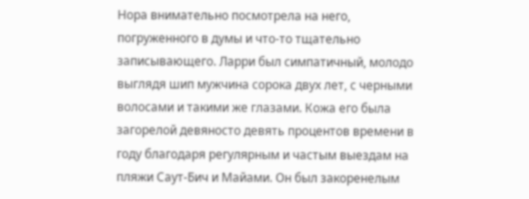Нора внимательно посмотрела на него, погруженного в думы и что-то тщательно записывающего. Ларри был симпатичный, молодо выглядя шип мужчина сорока двух лет, с черными волосами и такими же глазами. Кожа его была загорелой девяносто девять процентов времени в году благодаря регулярным и частым выездам на пляжи Саут-Бич и Майами. Он был закоренелым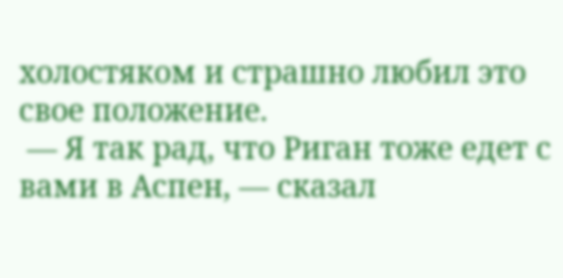холостяком и страшно любил это свое положение.
 — Я так рад, что Риган тоже едет с вами в Аспен, — сказал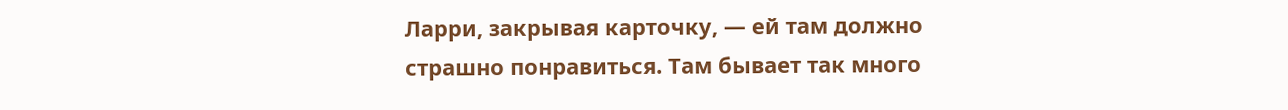Ларри, закрывая карточку, — ей там должно страшно понравиться. Там бывает так много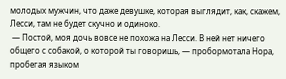молодых мужчин, что даже девушке, которая выглядит, как, скажем, Лесси, там не будет скучно и одиноко.
 — Постой, моя дочь вовсе не похожа на Лесси. В ней нет ничего общего с собакой, о которой ты говоришь, — пробормотала Нора, пробегая языком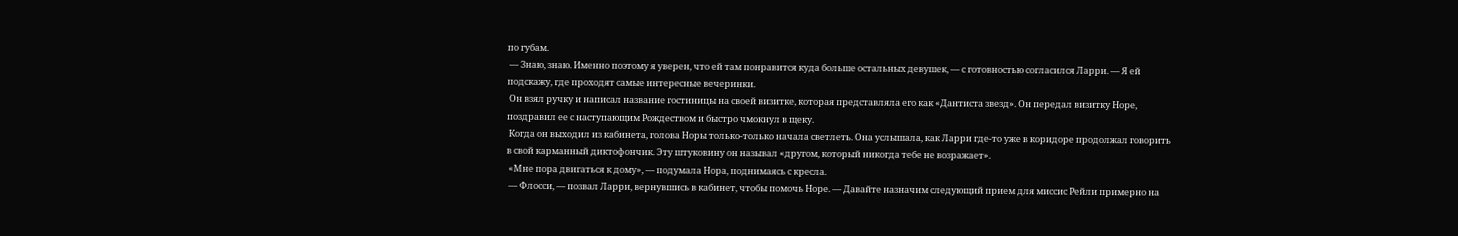по губам.
 — Знаю, знаю. Именно поэтому я уверен, что ей там понравится куда больше остальных девушек, — с готовностью согласился Ларри. — Я ей подскажу, где проходят самые интересные вечеринки.
 Он взял ручку и написал название гостиницы на своей визитке, которая представляла его как «Дантиста звезд». Он передал визитку Норе, поздравил ее с наступающим Рождеством и быстро чмокнул в щеку.
 Когда он выходил из кабинета, голова Норы только-только начала светлеть. Она услышала, как Ларри где-то уже в коридоре продолжал говорить в свой карманный диктофончик. Эту штуковину он называл «другом, который никогда тебе не возражает».
 «Мне пора двигаться к дому», — подумала Нора, поднимаясь с кресла.
 — Флосси, — позвал Ларри, вернувшись в кабинет, чтобы помочь Норе. — Давайте назначим следующий прием для миссис Рейли примерно на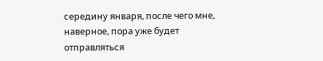середину января, после чего мне, наверное, пора уже будет отправляться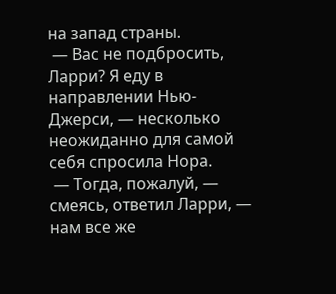на запад страны.
 — Вас не подбросить, Ларри? Я еду в направлении Нью-Джерси, — несколько неожиданно для самой себя спросила Нора.
 — Тогда, пожалуй, — смеясь, ответил Ларри, — нам все же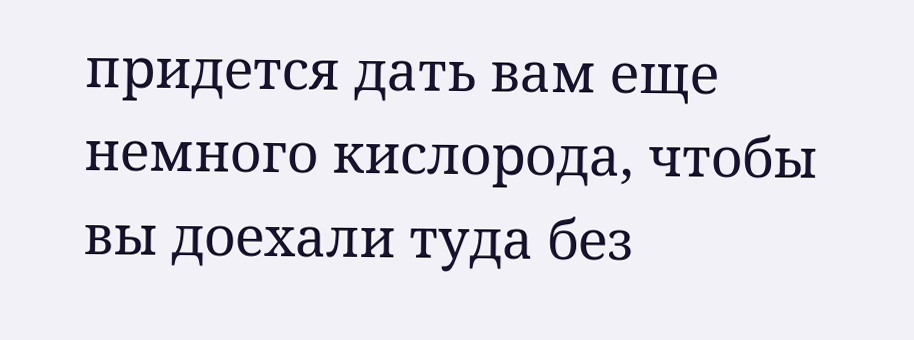придется дать вам еще немного кислорода, чтобы вы доехали туда без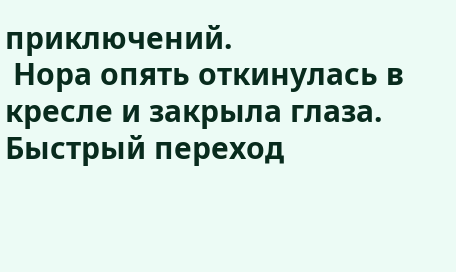приключений.
 Нора опять откинулась в кресле и закрыла глаза.
Быстрый переход